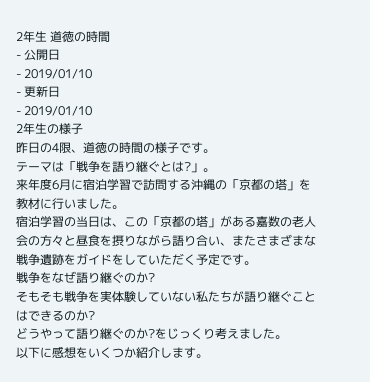2年生 道徳の時間
- 公開日
- 2019/01/10
- 更新日
- 2019/01/10
2年生の様子
昨日の4限、道徳の時間の様子です。
テーマは「戦争を語り継ぐとは?」。
来年度6月に宿泊学習で訪問する沖縄の「京都の塔」を教材に行いました。
宿泊学習の当日は、この「京都の塔」がある嘉数の老人会の方々と昼食を摂りながら語り合い、またさまざまな戦争遺跡をガイドをしていただく予定です。
戦争をなぜ語り継ぐのか?
そもそも戦争を実体験していない私たちが語り継ぐことはできるのか?
どうやって語り継ぐのか?をじっくり考えました。
以下に感想をいくつか紹介します。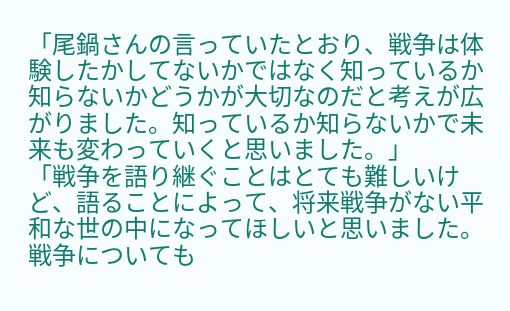「尾鍋さんの言っていたとおり、戦争は体験したかしてないかではなく知っているか知らないかどうかが大切なのだと考えが広がりました。知っているか知らないかで未来も変わっていくと思いました。」
「戦争を語り継ぐことはとても難しいけど、語ることによって、将来戦争がない平和な世の中になってほしいと思いました。戦争についても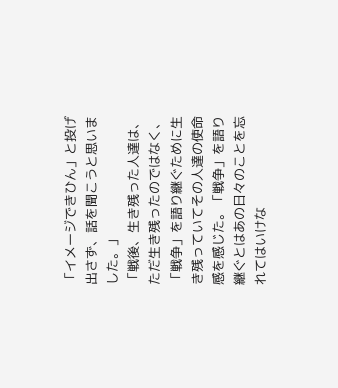「イメージできひん」と投げ出さず、話を聞こうと思いました。」
「戦後、生き残った人達は、ただ生き残ったのではなく、「戦争」を語り継ぐために生き残っていてその人達の使命感を感じた。「戦争」を語り継ぐとはあの日々のことを忘れてはいけな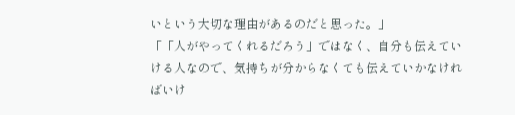いという大切な理由があるのだと思った。」
「「人がやってくれるだろう」ではなく、自分も伝えていける人なので、気持ちが分からなくても伝えていかなければいけ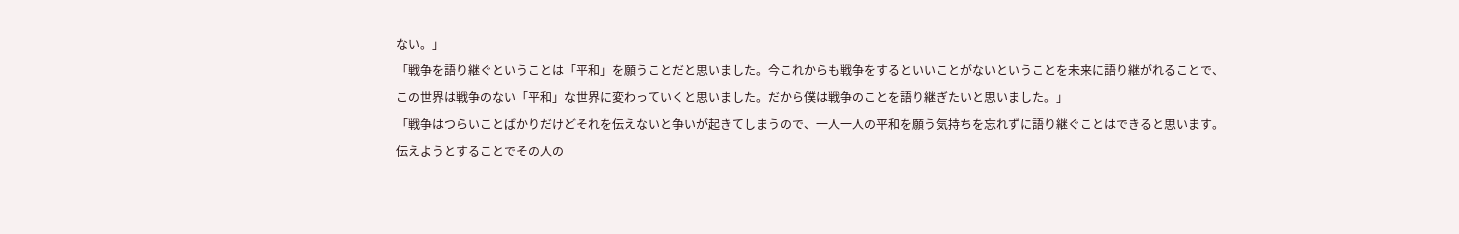ない。」
「戦争を語り継ぐということは「平和」を願うことだと思いました。今これからも戦争をするといいことがないということを未来に語り継がれることで、この世界は戦争のない「平和」な世界に変わっていくと思いました。だから僕は戦争のことを語り継ぎたいと思いました。」
「戦争はつらいことばかりだけどそれを伝えないと争いが起きてしまうので、一人一人の平和を願う気持ちを忘れずに語り継ぐことはできると思います。伝えようとすることでその人の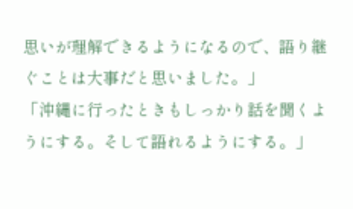思いが理解できるようになるので、語り継ぐことは大事だと思いました。」
「沖縄に行ったときもしっかり話を聞くようにする。そして語れるようにする。」